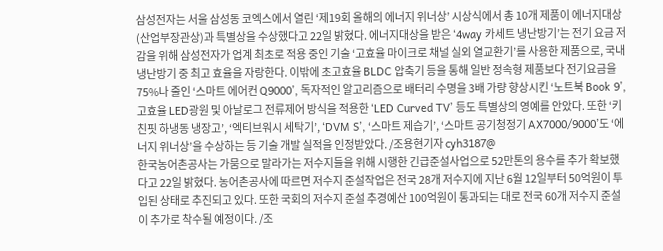삼성전자는 서울 삼성동 코엑스에서 열린 ‘제19회 올해의 에너지 위너상’ 시상식에서 총 10개 제품이 에너지대상(산업부장관상)과 특별상을 수상했다고 22일 밝혔다. 에너지대상을 받은 ‘4way 카세트 냉난방기’는 전기 요금 저감을 위해 삼성전자가 업계 최초로 적용 중인 기술 ‘고효율 마이크로 채널 실외 열교환기’를 사용한 제품으로, 국내 냉난방기 중 최고 효율을 자랑한다. 이밖에 초고효율 BLDC 압축기 등을 통해 일반 정속형 제품보다 전기요금을 75%나 줄인 ‘스마트 에어컨 Q9000’, 독자적인 알고리즘으로 배터리 수명을 3배 가량 향상시킨 ‘노트북 Book 9’, 고효율 LED광원 및 아날로그 전류제어 방식을 적용한 ‘LED Curved TV’ 등도 특별상의 영예를 안았다. 또한 ‘키친핏 하냉동 냉장고’, ‘엑티브워시 세탁기’, ‘DVM S’, ‘스마트 제습기’, ‘스마트 공기청정기 AX7000/9000’도 ‘에너지 위너상’을 수상하는 등 기술 개발 실적을 인정받았다. /조용현기자 cyh3187@
한국농어촌공사는 가뭄으로 말라가는 저수지들을 위해 시행한 긴급준설사업으로 52만톤의 용수를 추가 확보했다고 22일 밝혔다. 농어촌공사에 따르면 저수지 준설작업은 전국 28개 저수지에 지난 6월 12일부터 50억원이 투입된 상태로 추진되고 있다. 또한 국회의 저수지 준설 추경예산 100억원이 통과되는 대로 전국 60개 저수지 준설이 추가로 착수될 예정이다. /조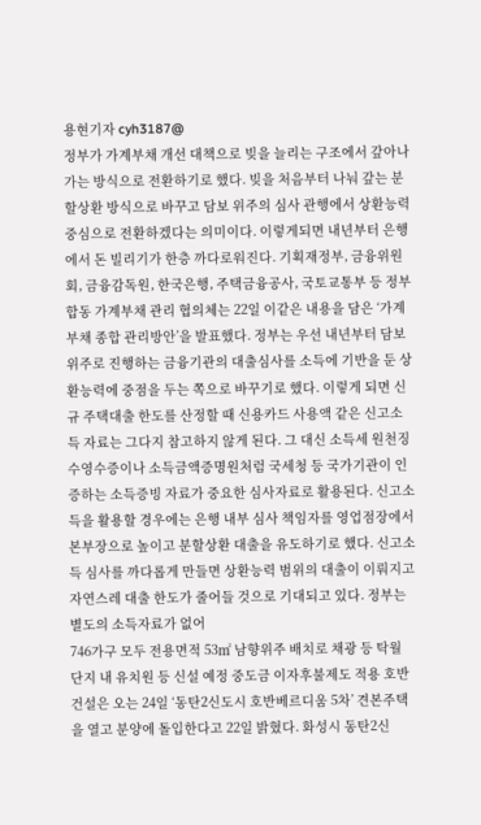용현기자 cyh3187@
정부가 가계부채 개선 대책으로 빚을 늘리는 구조에서 갚아나가는 방식으로 전환하기로 했다. 빚을 처음부터 나눠 갚는 분할상환 방식으로 바꾸고 담보 위주의 심사 관행에서 상환능력 중심으로 전환하겠다는 의미이다. 이렇게되면 내년부터 은행에서 돈 빌리기가 한층 까다로워진다. 기획재정부, 금융위원회, 금융감독원, 한국은행, 주택금융공사, 국토교통부 등 정부 합동 가계부채 관리 협의체는 22일 이같은 내용을 담은 ‘가계부채 종합 관리방안’을 발표했다. 정부는 우선 내년부터 담보 위주로 진행하는 금융기관의 대출심사를 소득에 기반을 둔 상환능력에 중점을 두는 쪽으로 바꾸기로 했다. 이렇게 되면 신규 주택대출 한도를 산정할 때 신용카드 사용액 같은 신고소득 자료는 그다지 참고하지 않게 된다. 그 대신 소득세 원천징수영수증이나 소득금액증명원처럼 국세청 등 국가기관이 인증하는 소득증빙 자료가 중요한 심사자료로 활용된다. 신고소득을 활용할 경우에는 은행 내부 심사 책임자를 영업점장에서 본부장으로 높이고 분할상환 대출을 유도하기로 했다. 신고소득 심사를 까다롭게 만들면 상환능력 범위의 대출이 이뤄지고 자연스레 대출 한도가 줄어들 것으로 기대되고 있다. 정부는 별도의 소득자료가 없어
746가구 모두 전용면적 53㎡ 남향위주 배치로 채광 등 탁월 단지 내 유치원 등 신설 예정 중도금 이자후불제도 적용 호반건설은 오는 24일 ‘동탄2신도시 호반베르디움 5차’ 견본주택을 열고 분양에 돌입한다고 22일 밝혔다. 화성시 동탄2신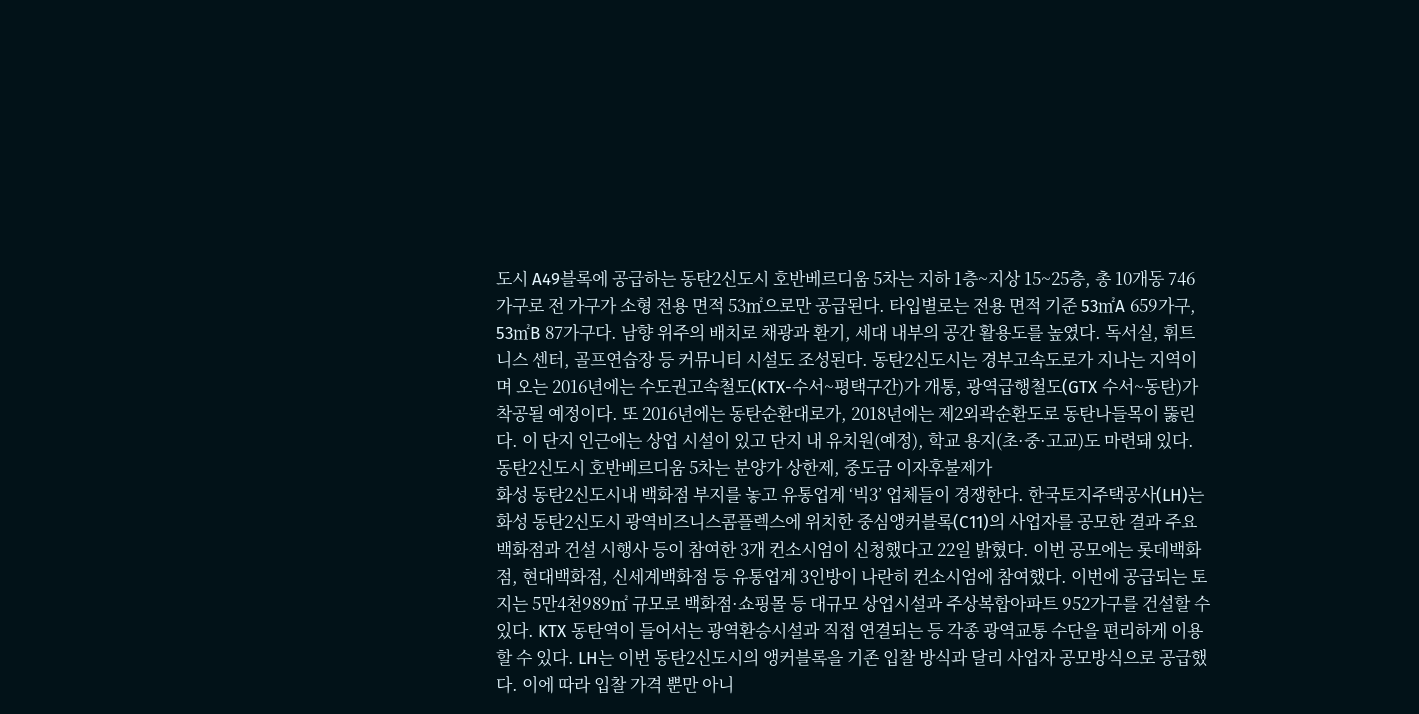도시 A49블록에 공급하는 동탄2신도시 호반베르디움 5차는 지하 1층~지상 15~25층, 총 10개동 746가구로 전 가구가 소형 전용 면적 53㎡으로만 공급된다. 타입별로는 전용 면적 기준 53㎡A 659가구, 53㎡B 87가구다. 남향 위주의 배치로 채광과 환기, 세대 내부의 공간 활용도를 높였다. 독서실, 휘트니스 센터, 골프연습장 등 커뮤니티 시설도 조성된다. 동탄2신도시는 경부고속도로가 지나는 지역이며 오는 2016년에는 수도권고속철도(KTX-수서~평택구간)가 개통, 광역급행철도(GTX 수서~동탄)가 착공될 예정이다. 또 2016년에는 동탄순환대로가, 2018년에는 제2외곽순환도로 동탄나들목이 뚫린다. 이 단지 인근에는 상업 시설이 있고 단지 내 유치원(예정), 학교 용지(초·중·고교)도 마련돼 있다. 동탄2신도시 호반베르디움 5차는 분양가 상한제, 중도금 이자후불제가
화성 동탄2신도시내 백화점 부지를 놓고 유통업계 ‘빅3’ 업체들이 경쟁한다. 한국토지주택공사(LH)는 화성 동탄2신도시 광역비즈니스콤플렉스에 위치한 중심앵커블록(C11)의 사업자를 공모한 결과 주요 백화점과 건설 시행사 등이 참여한 3개 컨소시엄이 신청했다고 22일 밝혔다. 이번 공모에는 롯데백화점, 현대백화점, 신세계백화점 등 유통업계 3인방이 나란히 컨소시엄에 참여했다. 이번에 공급되는 토지는 5만4천989㎡ 규모로 백화점·쇼핑몰 등 대규모 상업시설과 주상복합아파트 952가구를 건설할 수 있다. KTX 동탄역이 들어서는 광역환승시설과 직접 연결되는 등 각종 광역교통 수단을 편리하게 이용할 수 있다. LH는 이번 동탄2신도시의 앵커블록을 기존 입찰 방식과 달리 사업자 공모방식으로 공급했다. 이에 따라 입찰 가격 뿐만 아니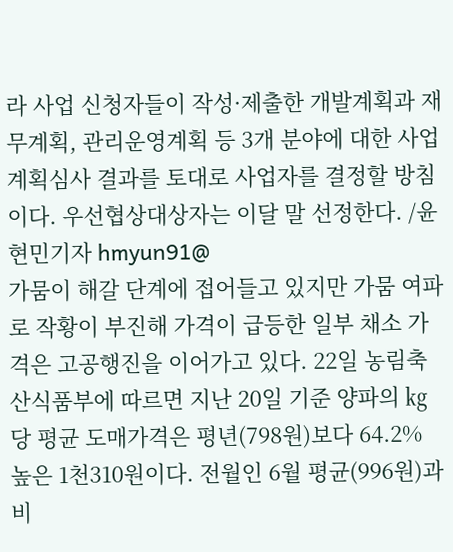라 사업 신청자들이 작성·제출한 개발계획과 재무계획, 관리운영계획 등 3개 분야에 대한 사업계획심사 결과를 토대로 사업자를 결정할 방침이다. 우선협상대상자는 이달 말 선정한다. /윤현민기자 hmyun91@
가뭄이 해갈 단계에 접어들고 있지만 가뭄 여파로 작황이 부진해 가격이 급등한 일부 채소 가격은 고공행진을 이어가고 있다. 22일 농림축산식품부에 따르면 지난 20일 기준 양파의 ㎏당 평균 도매가격은 평년(798원)보다 64.2% 높은 1천310원이다. 전월인 6월 평균(996원)과 비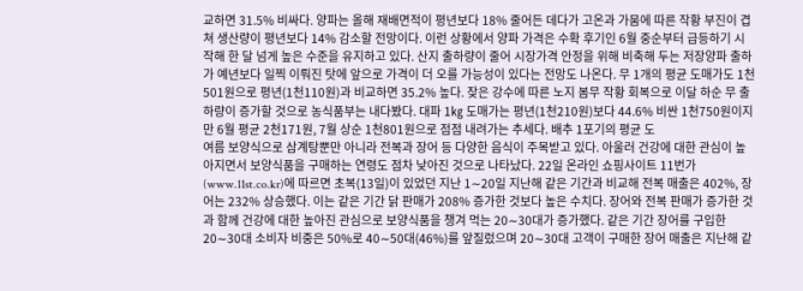교하면 31.5% 비싸다. 양파는 올해 재배면적이 평년보다 18% 줄어든 데다가 고온과 가뭄에 따른 작황 부진이 겹쳐 생산량이 평년보다 14% 감소할 전망이다. 이런 상황에서 양파 가격은 수확 후기인 6월 중순부터 급등하기 시작해 한 달 넘게 높은 수준을 유지하고 있다. 산지 출하량이 줄어 시장가격 안정을 위해 비축해 두는 저장양파 출하가 예년보다 일찍 이뤄진 탓에 앞으로 가격이 더 오를 가능성이 있다는 전망도 나온다. 무 1개의 평균 도매가도 1천501원으로 평년(1천110원)과 비교하면 35.2% 높다. 잦은 강수에 따른 노지 봄무 작황 회복으로 이달 하순 무 출하량이 증가할 것으로 농식품부는 내다봤다. 대파 1㎏ 도매가는 평년(1천210원)보다 44.6% 비싼 1천750원이지만 6월 평균 2천171원, 7월 상순 1천801원으로 점점 내려가는 추세다. 배추 1포기의 평균 도
여름 보양식으로 삼계탕뿐만 아니라 전복과 장어 등 다양한 음식이 주목받고 있다. 아울러 건강에 대한 관심이 높아지면서 보양식품을 구매하는 연령도 점차 낮아진 것으로 나타났다. 22일 온라인 쇼핑사이트 11번가(www.11st.co.kr)에 따르면 초복(13일)이 있었던 지난 1∼20일 지난해 같은 기간과 비교해 전복 매출은 402%, 장어는 232% 상승했다. 이는 같은 기간 닭 판매가 208% 증가한 것보다 높은 수치다. 장어와 전복 판매가 증가한 것과 함께 건강에 대한 높아진 관심으로 보양식품을 챙겨 먹는 20∼30대가 증가했다. 같은 기간 장어를 구입한 20∼30대 소비자 비중은 50%로 40∼50대(46%)를 앞질렀으며 20∼30대 고객이 구매한 장어 매출은 지난해 같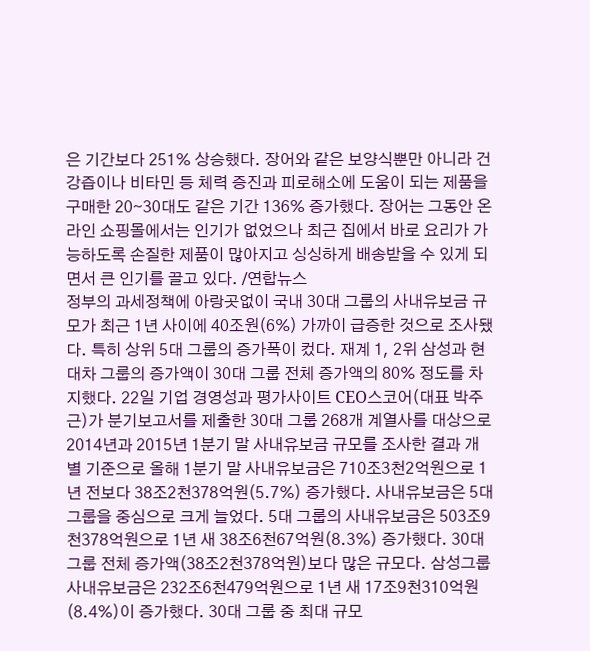은 기간보다 251% 상승했다. 장어와 같은 보양식뿐만 아니라 건강즙이나 비타민 등 체력 증진과 피로해소에 도움이 되는 제품을 구매한 20∼30대도 같은 기간 136% 증가했다. 장어는 그동안 온라인 쇼핑몰에서는 인기가 없었으나 최근 집에서 바로 요리가 가능하도록 손질한 제품이 많아지고 싱싱하게 배송받을 수 있게 되면서 큰 인기를 끌고 있다. /연합뉴스
정부의 과세정책에 아랑곳없이 국내 30대 그룹의 사내유보금 규모가 최근 1년 사이에 40조원(6%) 가까이 급증한 것으로 조사됐다. 특히 상위 5대 그룹의 증가폭이 컸다. 재계 1, 2위 삼성과 현대차 그룹의 증가액이 30대 그룹 전체 증가액의 80% 정도를 차지했다. 22일 기업 경영성과 평가사이트 CEO스코어(대표 박주근)가 분기보고서를 제출한 30대 그룹 268개 계열사를 대상으로 2014년과 2015년 1분기 말 사내유보금 규모를 조사한 결과 개별 기준으로 올해 1분기 말 사내유보금은 710조3천2억원으로 1년 전보다 38조2천378억원(5.7%) 증가했다. 사내유보금은 5대 그룹을 중심으로 크게 늘었다. 5대 그룹의 사내유보금은 503조9천378억원으로 1년 새 38조6천67억원(8.3%) 증가했다. 30대 그룹 전체 증가액(38조2천378억원)보다 많은 규모다. 삼성그룹 사내유보금은 232조6천479억원으로 1년 새 17조9천310억원(8.4%)이 증가했다. 30대 그룹 중 최대 규모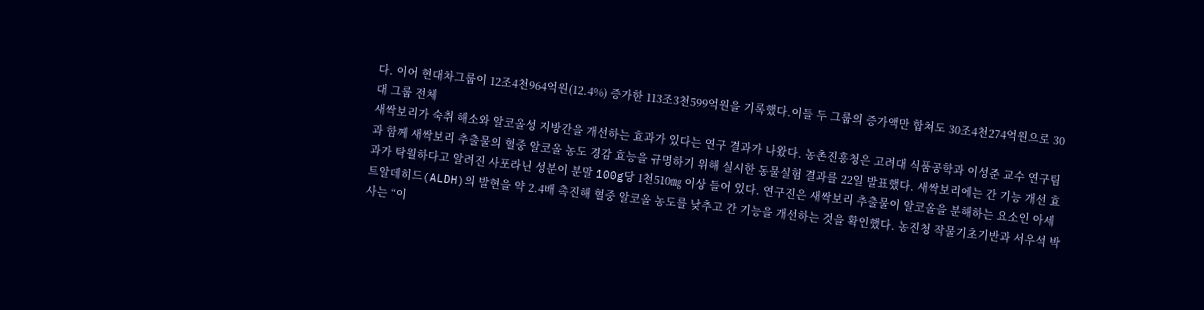다. 이어 현대차그룹이 12조4천964억원(12.4%) 증가한 113조3천599억원을 기록했다.이들 두 그룹의 증가액만 합쳐도 30조4천274억원으로 30대 그룹 전체
새싹보리가 숙취 해소와 알코올성 지방간을 개선하는 효과가 있다는 연구 결과가 나왔다. 농촌진흥청은 고려대 식품공학과 이성준 교수 연구팀과 함께 새싹보리 추출물의 혈중 알코올 농도 경감 효능을 규명하기 위해 실시한 동물실험 결과를 22일 발표했다. 새싹보리에는 간 기능 개선 효과가 탁월하다고 알려진 사포라닌 성분이 분말 100g당 1천510㎎ 이상 들어 있다. 연구진은 새싹보리 추출물이 알코올을 분해하는 요소인 아세트알데히드(ALDH)의 발현을 약 2.4배 촉진해 혈중 알코올 농도를 낮추고 간 기능을 개선하는 것을 확인했다. 농진청 작물기초기반과 서우석 박사는 “이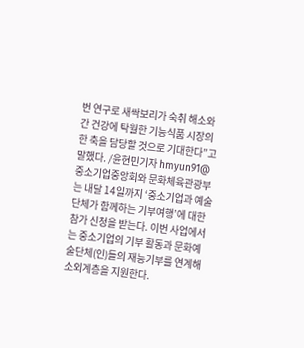번 연구로 새싹보리가 숙취 해소와 간 건강에 탁월한 기능식품 시장의 한 축을 담당할 것으로 기대한다”고 말했다. /윤현민기자 hmyun91@
중소기업중앙회와 문화체육관광부는 내달 14일까지 ‘중소기업과 예술단체가 함께하는 기부여행’에 대한 참가 신청을 받는다. 이번 사업에서는 중소기업의 기부 활동과 문화예술단체(인)들의 재능기부를 연계해 소외계층을 지원한다.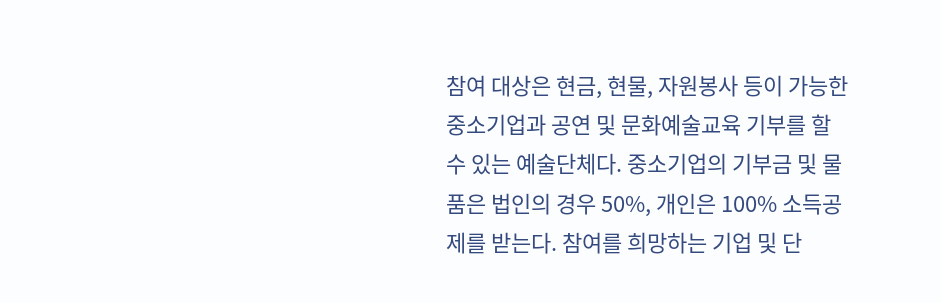참여 대상은 현금, 현물, 자원봉사 등이 가능한 중소기업과 공연 및 문화예술교육 기부를 할 수 있는 예술단체다. 중소기업의 기부금 및 물품은 법인의 경우 50%, 개인은 100% 소득공제를 받는다. 참여를 희망하는 기업 및 단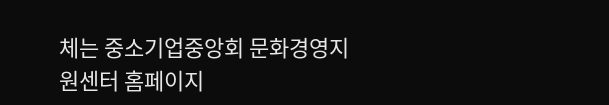체는 중소기업중앙회 문화경영지원센터 홈페이지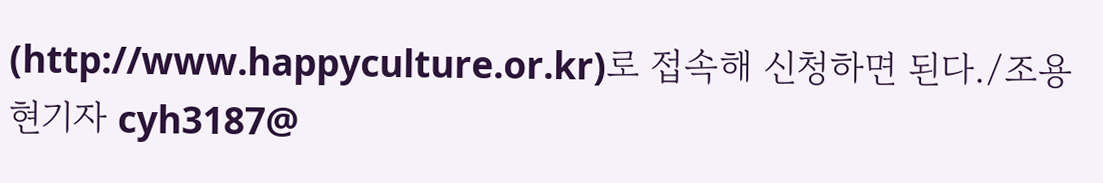(http://www.happyculture.or.kr)로 접속해 신청하면 된다./조용현기자 cyh3187@